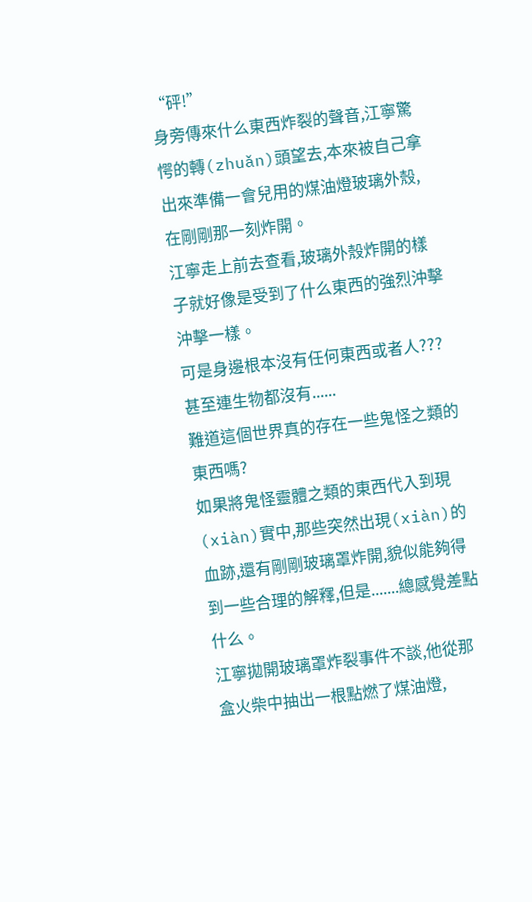“砰!”
身旁傳來什么東西炸裂的聲音,江寧驚愕的轉(zhuǎn)頭望去,本來被自己拿出來準備一會兒用的煤油燈玻璃外殼,在剛剛那一刻炸開。
江寧走上前去查看,玻璃外殼炸開的樣子就好像是受到了什么東西的強烈沖擊沖擊一樣。
可是身邊根本沒有任何東西或者人???
甚至連生物都沒有......
難道這個世界真的存在一些鬼怪之類的東西嗎?
如果將鬼怪靈體之類的東西代入到現(xiàn)實中,那些突然出現(xiàn)的血跡,還有剛剛玻璃罩炸開,貌似能夠得到一些合理的解釋,但是.......總感覺差點什么。
江寧拋開玻璃罩炸裂事件不談,他從那盒火柴中抽出一根點燃了煤油燈,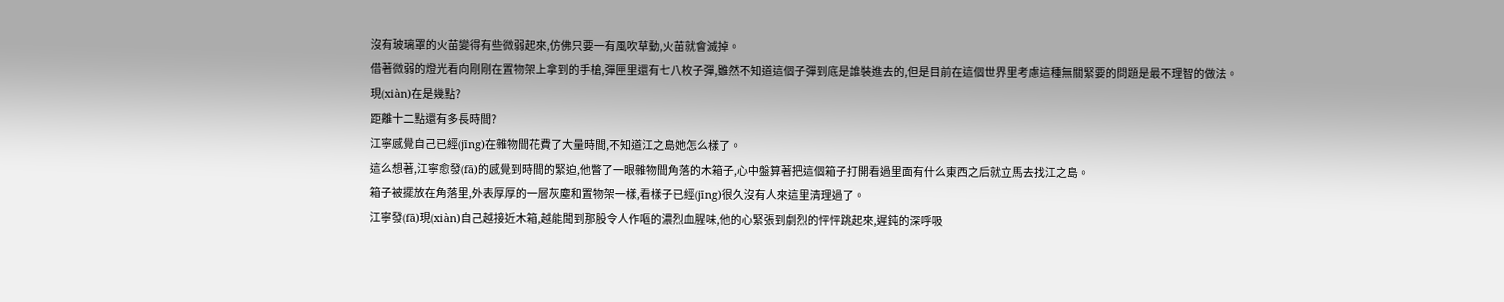沒有玻璃罩的火苗變得有些微弱起來,仿佛只要一有風吹草動,火苗就會滅掉。
借著微弱的燈光看向剛剛在置物架上拿到的手槍,彈匣里還有七八枚子彈,雖然不知道這個子彈到底是誰裝進去的,但是目前在這個世界里考慮這種無關緊要的問題是最不理智的做法。
現(xiàn)在是幾點?
距離十二點還有多長時間?
江寧感覺自己已經(jīng)在雜物間花費了大量時間,不知道江之島她怎么樣了。
這么想著,江寧愈發(fā)的感覺到時間的緊迫,他瞥了一眼雜物間角落的木箱子,心中盤算著把這個箱子打開看過里面有什么東西之后就立馬去找江之島。
箱子被擺放在角落里,外表厚厚的一層灰塵和置物架一樣,看樣子已經(jīng)很久沒有人來這里清理過了。
江寧發(fā)現(xiàn)自己越接近木箱,越能聞到那股令人作嘔的濃烈血腥味,他的心緊張到劇烈的怦怦跳起來,遲鈍的深呼吸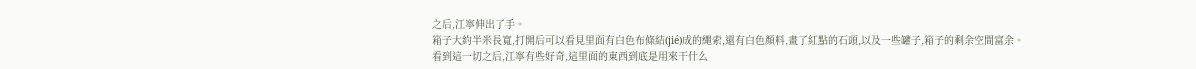之后,江寧伸出了手。
箱子大約半米長寬,打開后可以看見里面有白色布條結(jié)成的繩索,還有白色顏料,畫了紅點的石頭,以及一些罐子,箱子的剩余空間富余。
看到這一切之后,江寧有些好奇,這里面的東西到底是用來干什么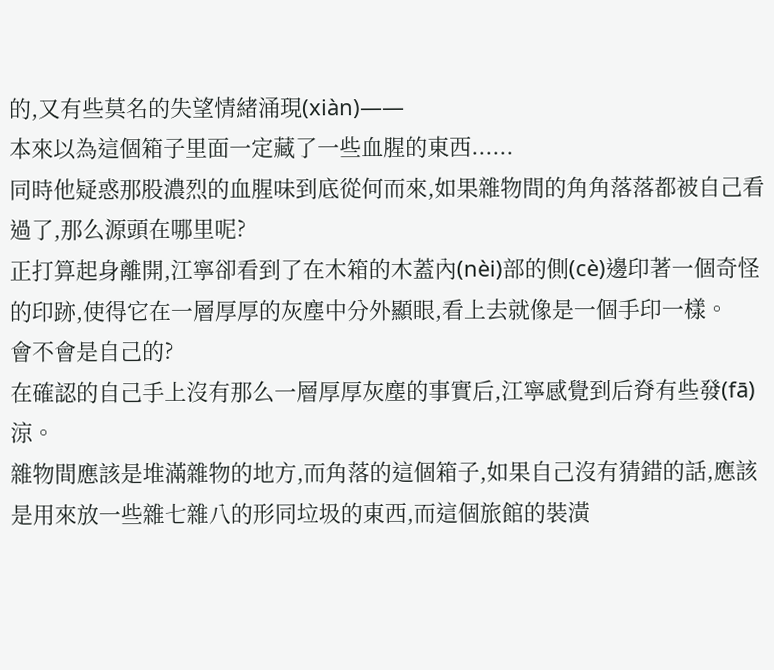的,又有些莫名的失望情緒涌現(xiàn)——
本來以為這個箱子里面一定藏了一些血腥的東西......
同時他疑惑那股濃烈的血腥味到底從何而來,如果雜物間的角角落落都被自己看過了,那么源頭在哪里呢?
正打算起身離開,江寧卻看到了在木箱的木蓋內(nèi)部的側(cè)邊印著一個奇怪的印跡,使得它在一層厚厚的灰塵中分外顯眼,看上去就像是一個手印一樣。
會不會是自己的?
在確認的自己手上沒有那么一層厚厚灰塵的事實后,江寧感覺到后脊有些發(fā)涼。
雜物間應該是堆滿雜物的地方,而角落的這個箱子,如果自己沒有猜錯的話,應該是用來放一些雜七雜八的形同垃圾的東西,而這個旅館的裝潢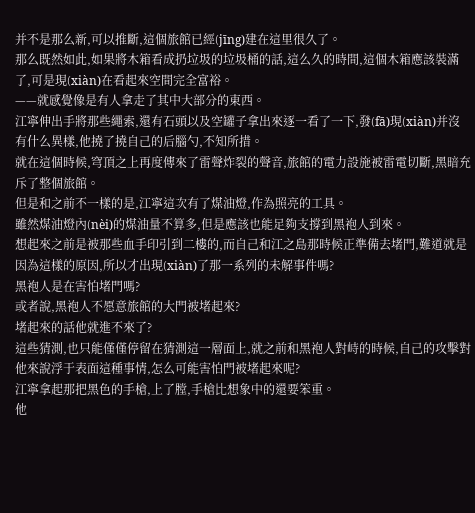并不是那么新,可以推斷,這個旅館已經(jīng)建在這里很久了。
那么既然如此,如果將木箱看成扔垃圾的垃圾桶的話,這么久的時間,這個木箱應該裝滿了,可是現(xiàn)在看起來空間完全富裕。
——就感覺像是有人拿走了其中大部分的東西。
江寧伸出手將那些繩索,還有石頭以及空罐子拿出來逐一看了一下,發(fā)現(xiàn)并沒有什么異樣,他撓了撓自己的后腦勺,不知所措。
就在這個時候,穹頂之上再度傳來了雷聲炸裂的聲音,旅館的電力設施被雷電切斷,黑暗充斥了整個旅館。
但是和之前不一樣的是,江寧這次有了煤油燈,作為照亮的工具。
雖然煤油燈內(nèi)的煤油量不算多,但是應該也能足夠支撐到黑袍人到來。
想起來之前是被那些血手印引到二樓的,而自己和江之島那時候正準備去堵門,難道就是因為這樣的原因,所以才出現(xiàn)了那一系列的未解事件嗎?
黑袍人是在害怕堵門嗎?
或者說,黑袍人不愿意旅館的大門被堵起來?
堵起來的話他就進不來了?
這些猜測,也只能僅僅停留在猜測這一層面上,就之前和黑袍人對峙的時候,自己的攻擊對他來說浮于表面這種事情,怎么可能害怕門被堵起來呢?
江寧拿起那把黑色的手槍,上了膛,手槍比想象中的還要笨重。
他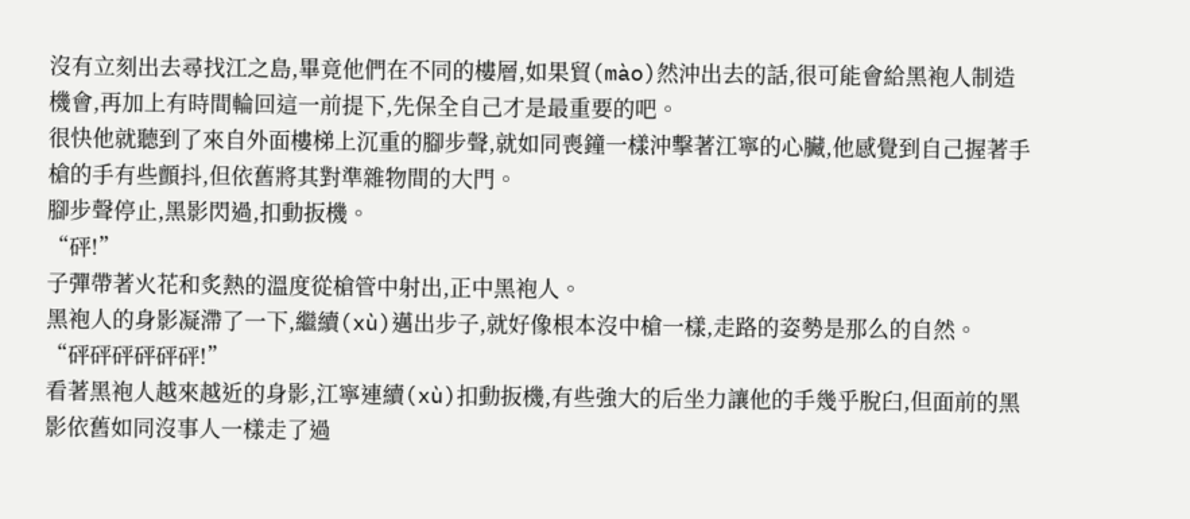沒有立刻出去尋找江之島,畢竟他們在不同的樓層,如果貿(mào)然沖出去的話,很可能會給黑袍人制造機會,再加上有時間輪回這一前提下,先保全自己才是最重要的吧。
很快他就聽到了來自外面樓梯上沉重的腳步聲,就如同喪鐘一樣沖擊著江寧的心臟,他感覺到自己握著手槍的手有些顫抖,但依舊將其對準雜物間的大門。
腳步聲停止,黑影閃過,扣動扳機。
“砰!”
子彈帶著火花和炙熱的溫度從槍管中射出,正中黑袍人。
黑袍人的身影凝滯了一下,繼續(xù)邁出步子,就好像根本沒中槍一樣,走路的姿勢是那么的自然。
“砰砰砰砰砰砰!”
看著黑袍人越來越近的身影,江寧連續(xù)扣動扳機,有些強大的后坐力讓他的手幾乎脫臼,但面前的黑影依舊如同沒事人一樣走了過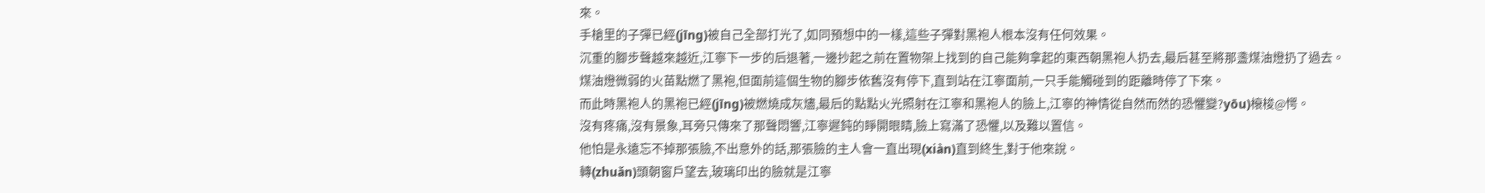來。
手槍里的子彈已經(jīng)被自己全部打光了,如同預想中的一樣,這些子彈對黑袍人根本沒有任何效果。
沉重的腳步聲越來越近,江寧下一步的后退著,一邊抄起之前在置物架上找到的自己能夠拿起的東西朝黑袍人扔去,最后甚至將那盞煤油燈扔了過去。
煤油燈微弱的火苗點燃了黑袍,但面前這個生物的腳步依舊沒有停下,直到站在江寧面前,一只手能觸碰到的距離時停了下來。
而此時黑袍人的黑袍已經(jīng)被燃燒成灰燼,最后的點點火光照射在江寧和黑袍人的臉上,江寧的神情從自然而然的恐懼變?yōu)榱梭@愕。
沒有疼痛,沒有景象,耳旁只傳來了那聲悶響,江寧遲鈍的睜開眼睛,臉上寫滿了恐懼,以及難以置信。
他怕是永遠忘不掉那張臉,不出意外的話,那張臉的主人會一直出現(xiàn)直到終生,對于他來說。
轉(zhuǎn)頭朝窗戶望去,玻璃印出的臉就是江寧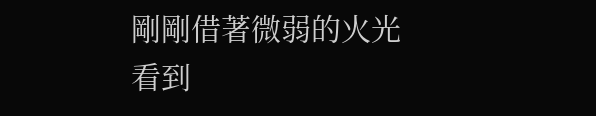剛剛借著微弱的火光看到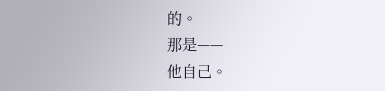的。
那是——
他自己。